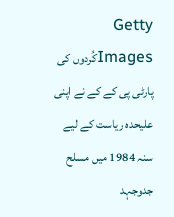Getty Imagesکُردوں کی پارٹی پی کے کے نے اپنی علیحدہ ریاست کے لیے سنہ 1984 میں مسلح جدوجہد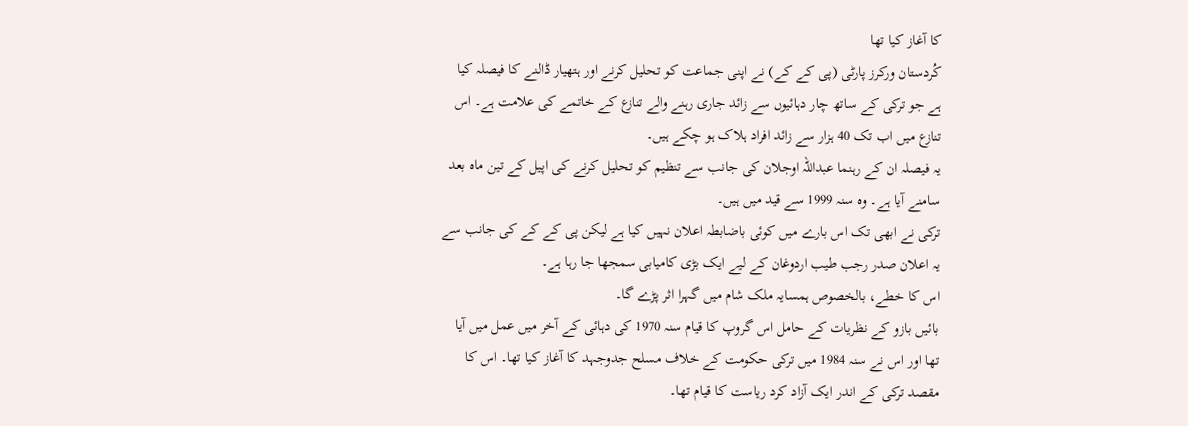کا آغاز کیا تھا
کُردستان ورکرز پارٹی (پی کے کے) نے اپنی جماعت کو تحلیل کرنے اور ہتھیار ڈالنے کا فیصلہ کیا ہے جو ترکی کے ساتھ چار دہائیوں سے زائد جاری رہنے والے تنازع کے خاتمے کی علامت ہے۔ اس تنازع میں اب تک 40 ہزار سے زائد افراد ہلاک ہو چکے ہیں۔
یہ فیصلہ ان کے رہنما عبداللہ اوجلان کی جانب سے تنظیم کو تحلیل کرنے کی اپیل کے تین ماہ بعد سامنے آیا ہے۔ وہ سنہ 1999 سے قید میں ہیں۔
ترکی نے ابھی تک اس بارے میں کوئی باضابطہ اعلان نہیں کیا ہے لیکن پی کے کے کی جانب سے یہ اعلان صدر رجب طیب اردوغان کے لیے ایک بڑی کامیابی سمجھا جا رہا ہے۔
اس کا خطے، بالخصوص ہمسایہ ملک شام میں گہرا اثر پڑے گا۔
بائيں بازو کے نظریات کے حامل اس گروپ کا قیام سنہ 1970 کی دہائی کے آخر میں عمل میں آیا تھا اور اس نے سنہ 1984 میں ترکی حکومت کے خلاف مسلح جدوجہد کا آغاز کیا تھا۔ اس کا مقصد ترکی کے اندر ایک آزاد کرد ریاست کا قیام تھا۔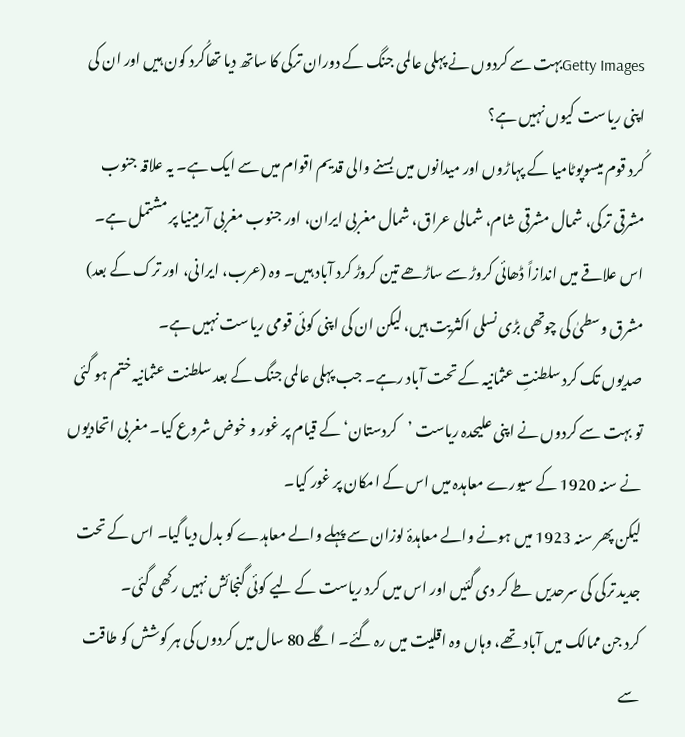Getty Imagesبہت سے کردوں نے پہلی عالمی جنگ کے دوران ترکی کا ساتھ دیا تھاکُرد کون ہیں اور ان کی اپنی ریاست کیوں نہیں ہے؟
کُرد قوم میسوپوٹامیا کے پہاڑوں اور میدانوں میں بسنے والی قدیم اقوام میں سے ایک ہے۔ یہ علاقہ جنوب مشرقی ترکی، شمال مشرقی شام، شمالی عراق، شمال مغربی ایران، اور جنوب مغربی آرمینیا پر مشتمل ہے۔
اس علاقے میں اندازاً ڈھائی کروڑ سے ساڑھے تین کروڑ کرد آباد ہیں۔ وہ (عرب، ایرانی، اور ترک کے بعد) مشرق وسطیٰ کی چوتھی بڑی نسلی اکثریت ہیں، لیکن ان کی اپنی کوئی قومی ریاست نہیں ہے۔
صدیوں تک کرد سلطنتِ عثمانیہ کے تحت آباد رہے۔ جب پہلی عالمی جنگ کے بعد سلطنت عثمانیہ ختم ہو گئی تو بہت سے کردوں نے اپنی علیحدہ ریاست ’کردستان‘ کے قیام پر غور و خوض شروع کیا۔ مغربی اتحادیوں نے سنہ 1920 کے سیورے معاہدہ میں اس کے امکان پر غور کیا۔
لیکن پھر سنہ 1923 میں ہونے والے معاہدۂ لوزان سے پہلے والے معاہدے کو بدل دیا گيا۔ اس کے تحت جدید ترکی کی سرحدیں طے کر دی گئیں اور اس میں کرد ریاست کے لیے کوئی گنجائش نہیں رکھی گئی۔
کرد جن ممالک میں آباد تھے، وہاں وہ اقلیت میں رہ گئے۔ اگلے 80 سال میں کردوں کی ہر کوشش کو طاقت سے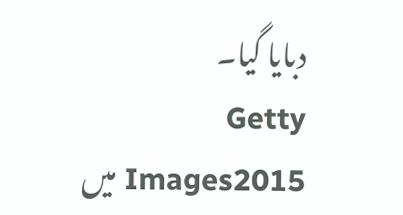دبایا گیا۔
Getty Images2015 میں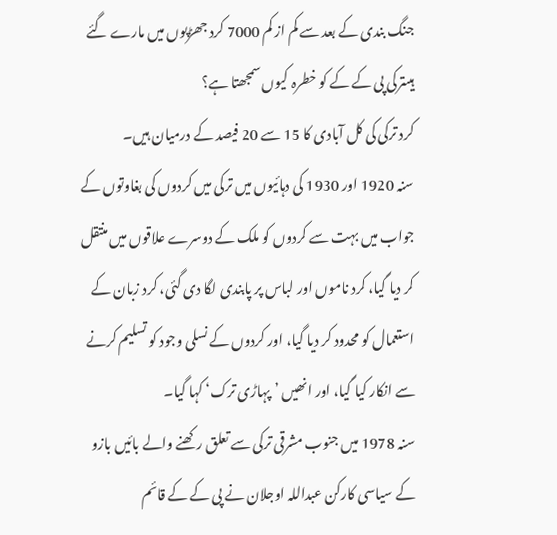جنگ بندی کے بعد سے کم از کم 7000 کرد جھڑپوں میں مارے گئے ہیںترکی پی کے کے کو خطرہ کیوں سمجھتا ہے؟
کرد ترکی کی کل آبادی کا 15 سے 20 فیصد کے درمیان ہیں۔
سنہ 1920 اور 1930 کی دہائیوں میں ترکی میں کردوں کی بغاوتوں کے جواب میں بہت سے کردوں کو ملک کے دوسرے علاقوں میں منتقل کر دیا گیا، کرد ناموں اور لباس پر پابندی لگا دی گئی، کرد زبان کے استعمال کو محدود کر دیا گیا، اور کردوں کے نسلی وجود کو تسلیم کرنے سے انکار کیا گیا، اور انھیں ’پہاڑی ترک‘ کہا گیا۔
سنہ 1978 میں جنوب مشرقی ترکی سے تعلق رکھنے والے بائیں بازو کے سیاسی کارکن عبداللہ اوجلان نے پی کے کے قائم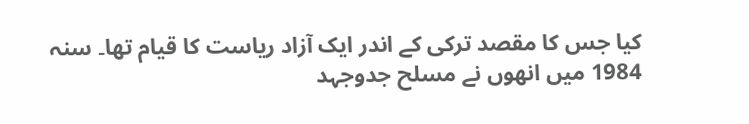کیا جس کا مقصد ترکی کے اندر ایک آزاد ریاست کا قیام تھا۔ سنہ 1984 میں انھوں نے مسلح جدوجہد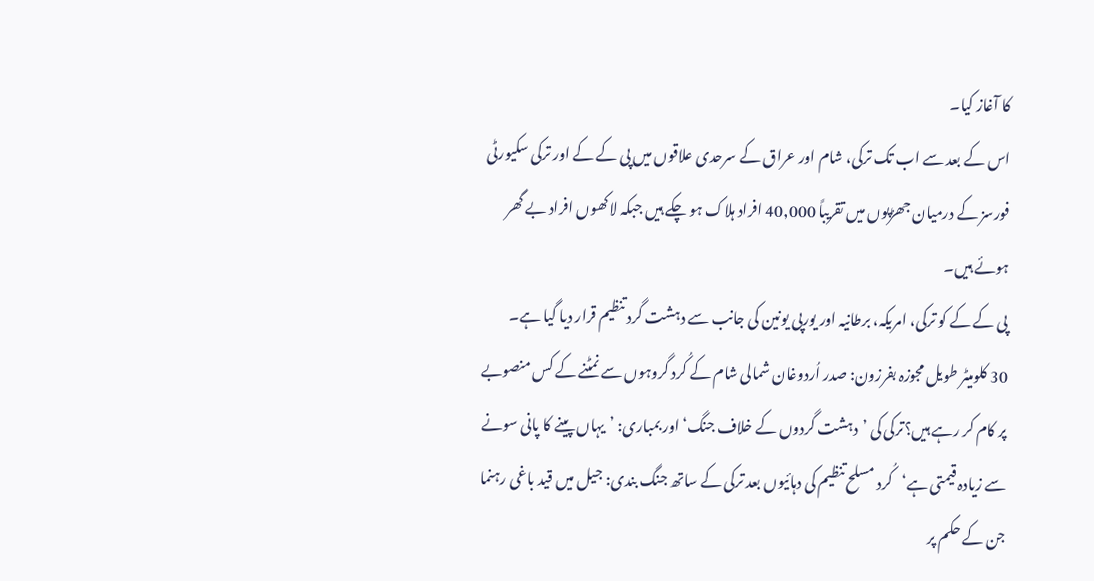کا آغاز کیا۔
اس کے بعد سے اب تک ترکی، شام اور عراق کے سرحدی علاقوں میں پی کے کے اور ترکی سکیورٹی فورسز کے درمیان جھڑپوں میں تقریباً 40,000 افراد ہلاک ہو چکے ہیں جبکہ لاکھوں افراد بے گھر ہوئے ہیں۔
پی کے کے کو ترکی، امریکہ، برطانیہ اور یورپی یونین کی جانب سے دہشت گرد تنظیم قرار دیا گیا ہے۔
30 کلومیٹر طویل مجوزہ بفرزون: صدر اُردوغان شمالی شام کے کُرد گروہوں سے نمٹنے کے کس منصوبے پر کام کر رہے ہیں؟ترکی کی ’دہشت گردوں کے خلاف جنگ‘ اور بمباری: ’یہاں پینے کا پانی سونے سے زیادہ قیمتی ہے‘کُرد مسلح تنظیم کی دہائیوں بعد ترکی کے ساتھ جنگ بندی: جیل میں قید باغی رہنما جن کے حکم پر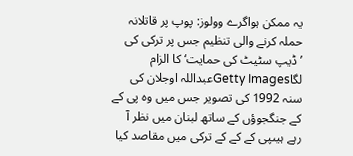یہ ممکن ہواگرے وولوز: پوپ پر قاتلانہ حملہ کرنے والی تنظیم جس پر ترکی کی ’ڈیپ سٹیٹ کی حمایت‘ کا الزام لگاGetty Imagesعبداللہ اوجلان کی سنہ 1992 کی تصویر جس میں وہ پی کے کے جنگجوؤں کے ساتھ لبنان میں نظر آ رہے ہیںپی کے کے کے ترکی میں مقاصد کیا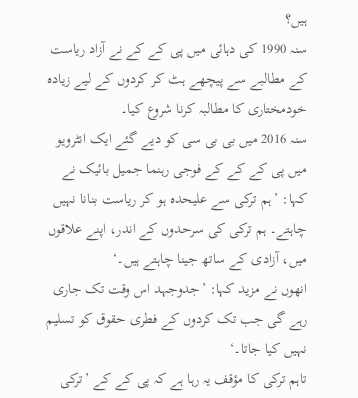ہیں؟
سنہ 1990 کی دہائی میں پی کے کے نے آزاد ریاست کے مطالبے سے پیچھے ہٹ کر کردوں کے لیے زیادہ خودمختاری کا مطالبہ کرنا شروع کیا۔
سنہ 2016 میں بی بی سی کو دیے گئے ایک انٹرویو میں پی کے کے کے فوجی رہنما جمیل بائیک نے کہا: ’ہم ترکی سے علیحدہ ہو کر ریاست بنانا نہیں چاہتے۔ ہم ترکی کی سرحدوں کے اندر، اپنے علاقوں میں، آزادی کے ساتھ جینا چاہتے ہیں۔‘
انھوں نے مزید کہا: ’جدوجہد اس وقت تک جاری رہے گی جب تک کردوں کے فطری حقوق کو تسلیم نہیں کیا جاتا۔‘
تاہم ترکی کا مؤقف یہ رہا ہے کہ پی کے کے ’ترکی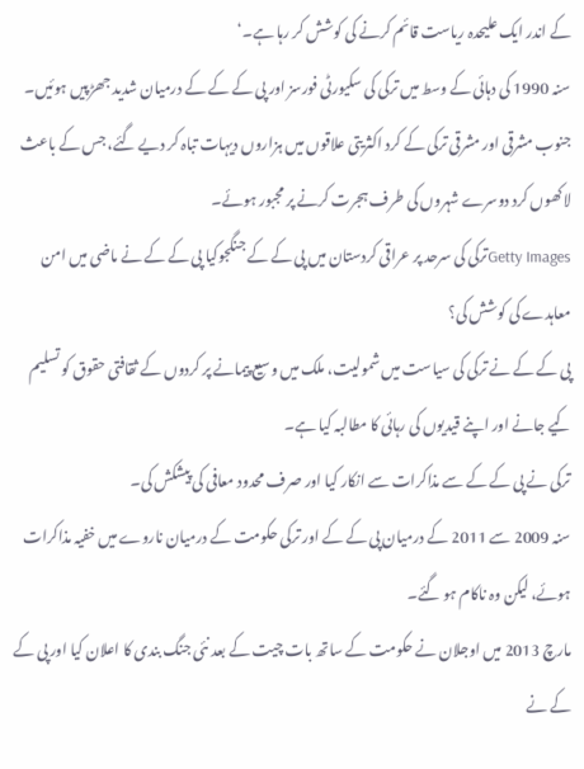کے اندر ایک علیحدہ ریاست قائم کرنے کی کوشش کر رہا ہے۔‘
سنہ 1990 کی دہائی کے وسط میں ترکی کی سکیورٹی فورسز اور پی کے کے کے درمیان شدید جھڑپیں ہوئیں۔ جنوب مشرقی اور مشرقی ترکی کے کرد اکثریتی علاقوں میں ہزاروں دیہات تباہ کر دیے گئے، جس کے باعث لاکھوں کرد دوسرے شہروں کی طرف ہجرت کرنے پر مجبور ہوئے۔
Getty Imagesترکی کی سرحد پر عراقی کردستان میں پی کے کے جنگجوکیا پی کے کے نے ماضی میں امن معاہدے کی کوشش کی؟
پی کے کے نے ترکی کی سیاست میں شمولیت، ملک میں وسیع پیمانے پر کردوں کے ثقافتی حقوق کو تسلیم کیے جانے اور اپنے قیدیوں کی رہائی کا مطالبہ کیا ہے۔
ترکی نے پی کے کے سے مذاکرات سے انکار کیا اور صرف محدود معافی کی پیشکش کی۔
سنہ 2009 سے 2011 کے درمیان پی کے کے اور ترکی حکومت کے درمیان ناروے میں خفیہ مذاکرات ہوئے، لیکن وہ ناکام ہو گئے۔
مارچ 2013 میں اوجلان نے حکومت کے ساتھ بات چیت کے بعد نئی جنگ بندی کا اعلان کیا اور پی کے کے نے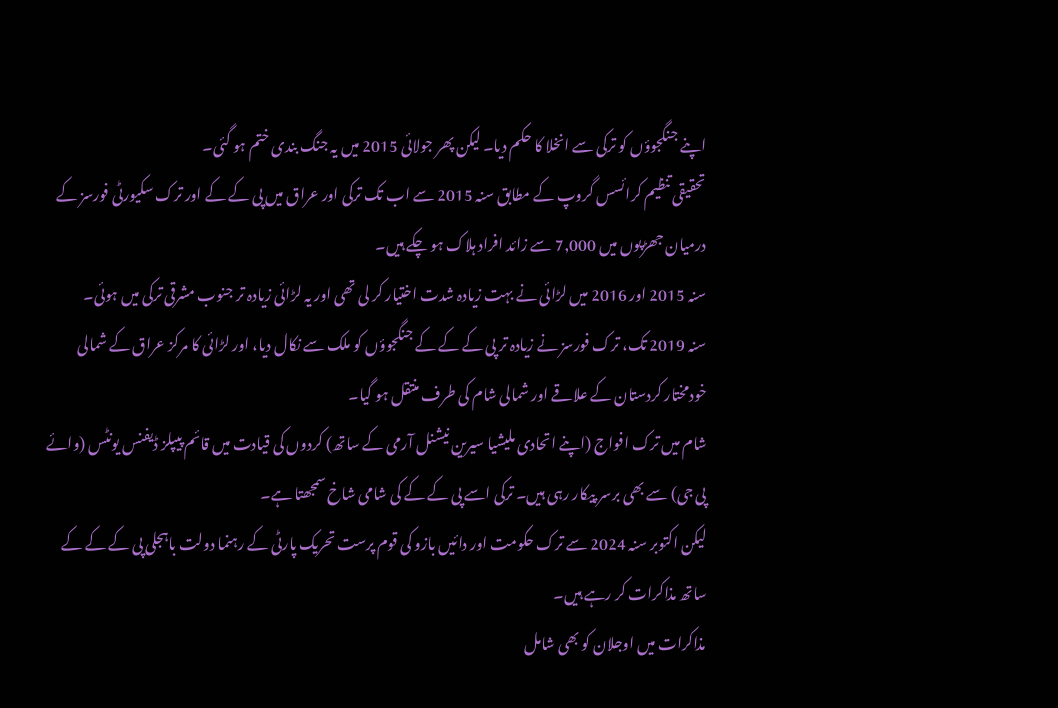اپنے جنگجوؤں کو ترکی سے انخلا کا حکم دیا۔ لیکن پھر جولائی 2015 میں یہ جنگ بندی ختم ہو گئی۔
تحقیقی تنظیم کرائسس گروپ کے مطابق سنہ 2015 سے اب تک ترکی اور عراق میں پی کے کے اور ترک سکیورٹی فورسز کے درمیان جھڑپوں میں 7,000 سے زائد افراد ہلاک ہو چکے ہیں۔
سنہ 2015 اور 2016 میں لڑائی نے بہت زیادہ شدت اختیار کر لی تھی اور یہ لڑائی زیادہ تر جنوب مشرقی ترکی میں ہوئی۔
سنہ 2019 تک، ترک فورسز نے زیادہ تر پی کے کے کے جنگجوؤں کو ملک سے نکال دیا، اور لڑائی کا مرکز عراق کے شمالی خودمختار کردستان کے علاقے اور شمالی شام کی طرف منتقل ہو گیا۔
شام میں ترک افواج (اپنے اتحادی ملیشیا سیرین نیشنل آرمی کے ساتھ) کردوں کی قیادت میں قائم پیپلز ڈیفنس یونٹس (وائے پی جی) سے بھی برسر پیکار رہی ہیں۔ ترکی اسے پی کے کے کی شامی شاخ سمجھتا ہے۔
لیکن اکتوبر سنہ 2024 سے ترک حکومت اور دائیں بازو کی قوم پرست تحریک پارٹی کے رہنما دولت باہجلی پی کے کے کے ساتھ مذاکرات کر رہے ہیں۔
مذاکرات میں اوجلان کو بھی شامل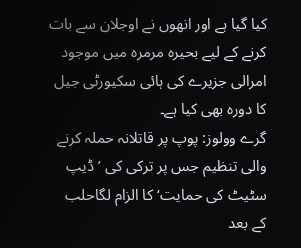کیا گیا ہے اور انھوں نے اوجلان سے بات کرنے کے لیے بحیرہ مرمرہ میں موجود امرالی جزیرے کی ہائی سکیورٹی جیل کا دورہ بھی کیا ہے۔
گرے وولوز: پوپ پر قاتلانہ حملہ کرنے والی تنظیم جس پر ترکی کی ’ڈیپ سٹیٹ کی حمایت‘ کا الزام لگاحلب کے بعد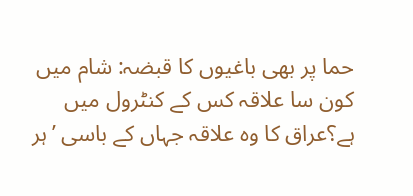حما پر بھی باغیوں کا قبضہ: شام میں کون سا علاقہ کس کے کنٹرول میں ہے؟عراق کا وہ علاقہ جہاں کے باسی ’ہر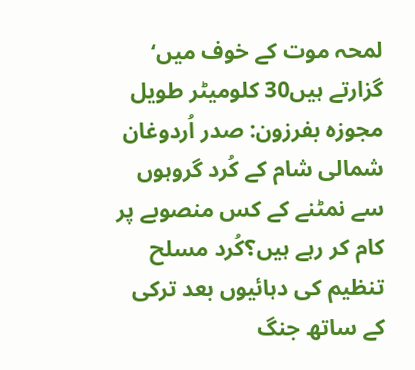لمحہ موت کے خوف میں‘ گزارتے ہیں30 کلومیٹر طویل مجوزہ بفرزون: صدر اُردوغان شمالی شام کے کُرد گروہوں سے نمٹنے کے کس منصوبے پر کام کر رہے ہیں؟کُرد مسلح تنظیم کی دہائیوں بعد ترکی کے ساتھ جنگ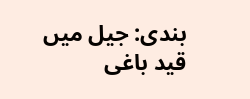بندی: جیل میں قید باغی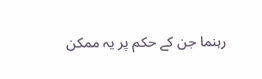رہنما جن کے حکم پر یہ ممکن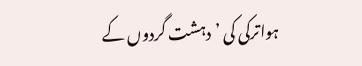ہواترکی کی ’دہشت گردوں کے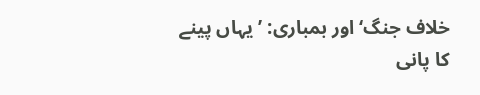خلاف جنگ‘ اور بمباری: ’یہاں پینے کا پانی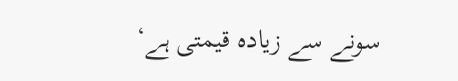سونے سے زیادہ قیمتی ہے‘